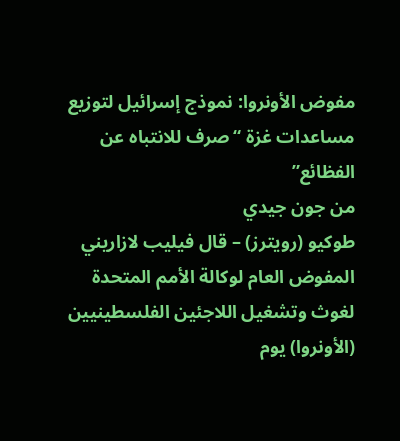مفوض الأونروا: نموذج إسرائيل لتوزيع مساعدات غزة “صرف للانتباه عن الفظائع”
من جون جيدي
طوكيو (رويترز) – قال فيليب لازاريني المفوض العام لوكالة الأمم المتحدة لغوث وتشغيل اللاجئين الفلسطينيين (الأونروا) يوم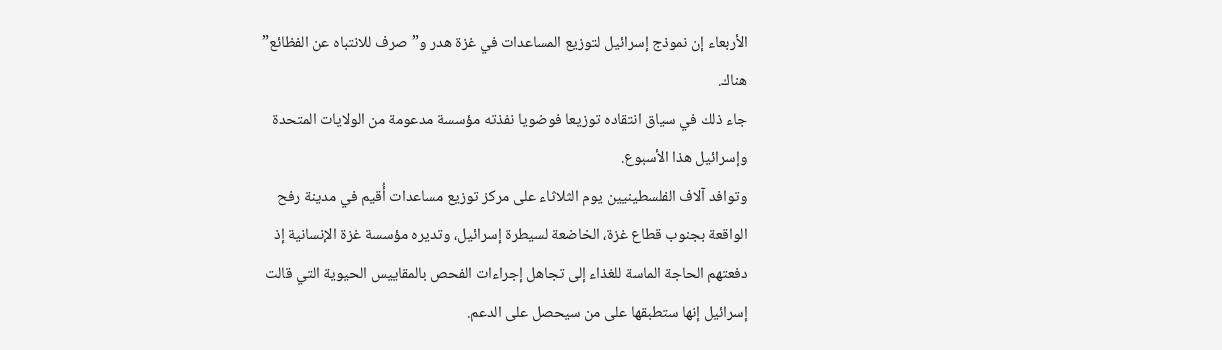الأربعاء إن نموذج إسرائيل لتوزيع المساعدات في غزة هدر و”صرف للانتباه عن الفظائع” هناك.
جاء ذلك في سياق انتقاده توزيعا فوضويا نفذته مؤسسة مدعومة من الولايات المتحدة وإسرائيل هذا الأسبوع.
وتوافد آلاف الفلسطينيين يوم الثلاثاء على مركز توزيع مساعدات أُقيم في مدينة رفح الواقعة بجنوب قطاع غزة، الخاضعة لسيطرة إسرائيل، وتديره مؤسسة غزة الإنسانية إذ دفعتهم الحاجة الماسة للغذاء إلى تجاهل إجراءات الفحص بالمقاييس الحيوية التي قالت إسرائيل إنها ستطبقها على من سيحصل على الدعم.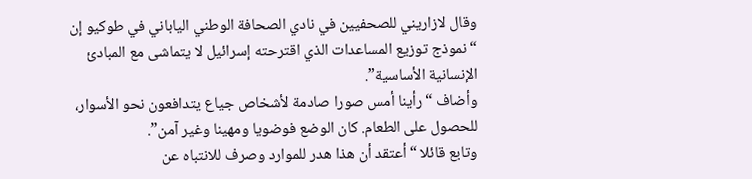وقال لازاريني للصحفيين في نادي الصحافة الوطني الياباني في طوكيو إن “نموذج توزيع المساعدات الذي اقترحته إسرائيل لا يتماشى مع المبادئ الإنسانية الأساسية”.
وأضاف “رأينا أمس صورا صادمة لأشخاص جياع يتدافعون نحو الأسوار، للحصول على الطعام. كان الوضع فوضويا ومهينا وغير آمن”.
وتابع قائلا “أعتقد أن هذا هدر للموارد وصرف للانتباه عن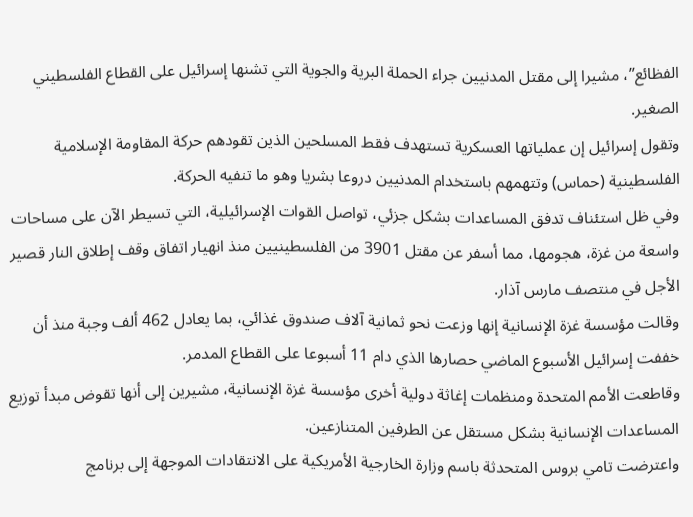الفظائع”، مشيرا إلى مقتل المدنيين جراء الحملة البرية والجوية التي تشنها إسرائيل على القطاع الفلسطيني الصغير.
وتقول إسرائيل إن عملياتها العسكرية تستهدف فقط المسلحين الذين تقودهم حركة المقاومة الإسلامية الفلسطينية (حماس) وتتهمهم باستخدام المدنيين دروعا بشريا وهو ما تنفيه الحركة.
وفي ظل استئناف تدفق المساعدات بشكل جزئي، تواصل القوات الإسرائيلية، التي تسيطر الآن على مساحات واسعة من غزة، هجومها، مما أسفر عن مقتل 3901 من الفلسطينيين منذ انهيار اتفاق وقف إطلاق النار قصير الأجل في منتصف مارس آذار.
وقالت مؤسسة غزة الإنسانية إنها وزعت نحو ثمانية آلاف صندوق غذائي، بما يعادل 462 ألف وجبة منذ أن خففت إسرائيل الأسبوع الماضي حصارها الذي دام 11 أسبوعا على القطاع المدمر.
وقاطعت الأمم المتحدة ومنظمات إغاثة دولية أخرى مؤسسة غزة الإنسانية، مشيرين إلى أنها تقوض مبدأ توزيع المساعدات الإنسانية بشكل مستقل عن الطرفين المتنازعين.
واعترضت تامي بروس المتحدثة باسم وزارة الخارجية الأمريكية على الانتقادات الموجهة إلى برنامج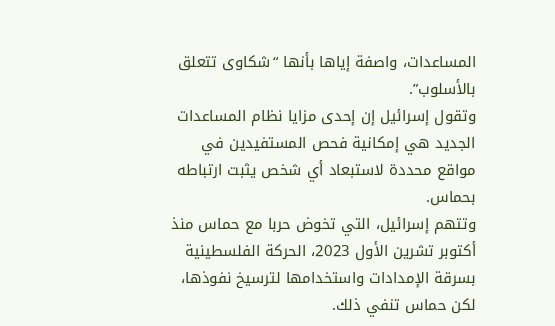المساعدات، واصفة إياها بأنها “شكاوى تتعلق بالأسلوب”.
وتقول إسرائيل إن إحدى مزايا نظام المساعدات الجديد هي إمكانية فحص المستفيدين في مواقع محددة لاستبعاد أي شخص يثبت ارتباطه بحماس.
وتتهم إسرائيل، التي تخوض حربا مع حماس منذ أكتوبر تشرين الأول 2023، الحركة الفلسطينية بسرقة الإمدادات واستخدامها لترسيخ نفوذها، لكن حماس تنفي ذلك.